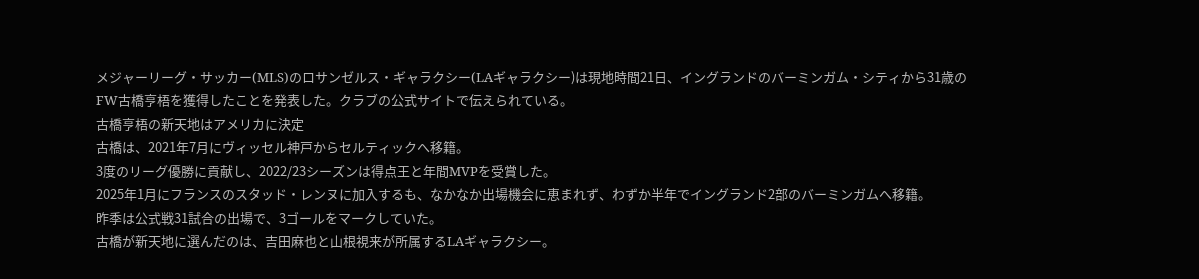メジャーリーグ・サッカー(MLS)のロサンゼルス・ギャラクシー(LAギャラクシー)は現地時間21日、イングランドのバーミンガム・シティから31歳のFW古橋亨梧を獲得したことを発表した。クラブの公式サイトで伝えられている。
古橋亨梧の新天地はアメリカに決定
古橋は、2021年7月にヴィッセル神戸からセルティックへ移籍。
3度のリーグ優勝に貢献し、2022/23シーズンは得点王と年間MVPを受賞した。
2025年1月にフランスのスタッド・レンヌに加入するも、なかなか出場機会に恵まれず、わずか半年でイングランド2部のバーミンガムへ移籍。
昨季は公式戦31試合の出場で、3ゴールをマークしていた。
古橋が新天地に選んだのは、吉田麻也と山根視来が所属するLAギャラクシー。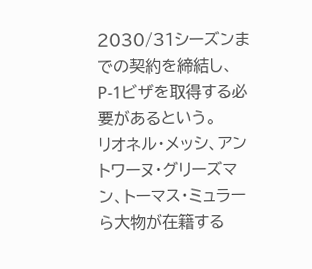2030/31シーズンまでの契約を締結し、P-1ビザを取得する必要があるという。
リオネル・メッシ、アントワーヌ・グリーズマン、トーマス・ミュラーら大物が在籍する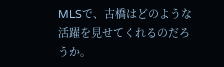MLSで、古橋はどのような活躍を見せてくれるのだろうか。